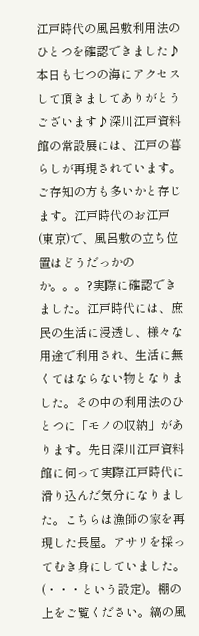江戸時代の風呂敷利用法のひとつを確認できました♪
本日も七つの海にアクセスして頂きましてありがとうございます♪深川江戸資料館の常設展には、江戸の暮らしが再現されています。ご存知の方も多いかと存じます。江戸時代のお江戸(東京)で、風呂敷の立ち位置はどうだっかのか。。。?実際に確認できました。江戸時代には、庶民の生活に浸透し、様々な用途で利用され、生活に無くてはならない物となりました。その中の利用法のひとつに「モノの収納」があります。先日深川江戸資料館に伺って実際江戸時代に滑り込んだ気分になりました。こちらは漁師の家を再現した長屋。アサリを採ってむき身にしていました。(・・・という設定)。棚の上をご覧ください。縞の風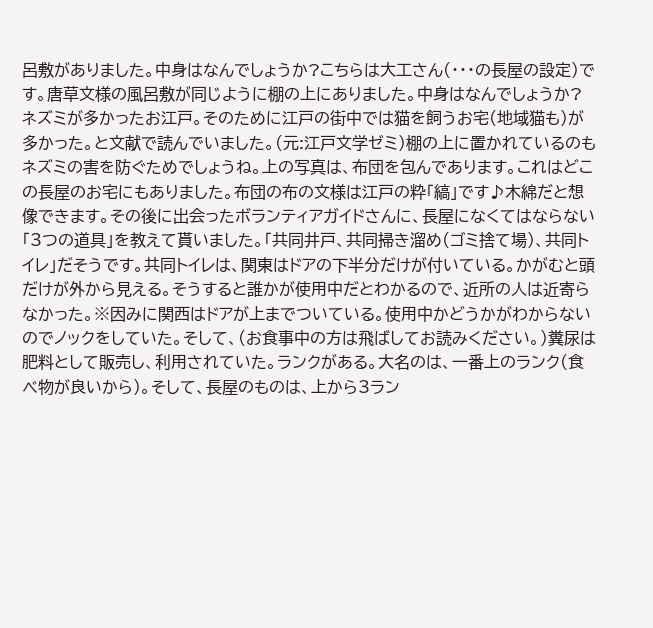呂敷がありました。中身はなんでしょうか?こちらは大工さん(・・・の長屋の設定)です。唐草文様の風呂敷が同じように棚の上にありました。中身はなんでしょうか?ネズミが多かったお江戸。そのために江戸の街中では猫を飼うお宅(地域猫も)が多かった。と文献で読んでいました。(元:江戸文学ゼミ)棚の上に置かれているのもネズミの害を防ぐためでしょうね。上の写真は、布団を包んであります。これはどこの長屋のお宅にもありました。布団の布の文様は江戸の粋「縞」です♪木綿だと想像できます。その後に出会ったボランティアガイドさんに、長屋になくてはならない「3つの道具」を教えて貰いました。「共同井戸、共同掃き溜め(ゴミ捨て場)、共同トイレ」だそうです。共同トイレは、関東はドアの下半分だけが付いている。かがむと頭だけが外から見える。そうすると誰かが使用中だとわかるので、近所の人は近寄らなかった。※因みに関西はドアが上までついている。使用中かどうかがわからないのでノックをしていた。そして、(お食事中の方は飛ばしてお読みください。)糞尿は肥料として販売し、利用されていた。ランクがある。大名のは、一番上のランク(食べ物が良いから)。そして、長屋のものは、上から3ラン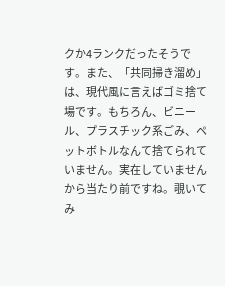クか4ランクだったそうです。また、「共同掃き溜め」は、現代風に言えばゴミ捨て場です。もちろん、ビニール、プラスチック系ごみ、ペットボトルなんて捨てられていません。実在していませんから当たり前ですね。覗いてみ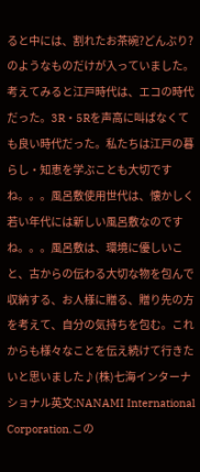ると中には、割れたお茶碗?どんぶり?のようなものだけが入っていました。考えてみると江戸時代は、エコの時代だった。3R・5Rを声高に叫ばなくても良い時代だった。私たちは江戸の暮らし・知恵を学ぶことも大切ですね。。。風呂敷使用世代は、懐かしく若い年代には新しい風呂敷なのですね。。。風呂敷は、環境に優しいこと、古からの伝わる大切な物を包んで収納する、お人様に贈る、贈り先の方を考えて、自分の気持ちを包む。これからも様々なことを伝え続けて行きたいと思いました♪(株)七海インターナショナル英文:NANAMI International Corporation.この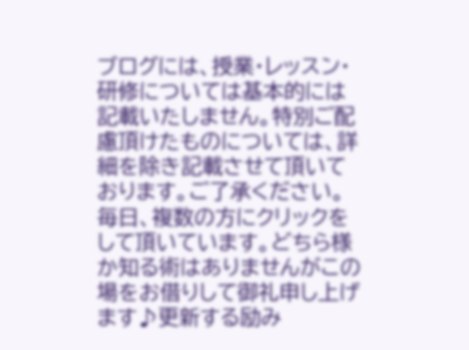ブログには、授業・レッスン・研修については基本的には記載いたしません。特別ご配慮頂けたものについては、詳細を除き記載させて頂いております。ご了承ください。毎日、複数の方にクリックをして頂いています。どちら様か知る術はありませんがこの場をお借りして御礼申し上げます♪更新する励み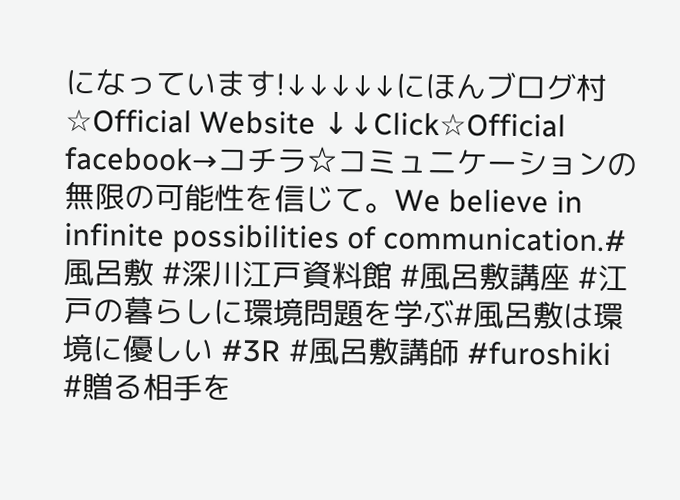になっています!↓↓↓↓↓にほんブログ村☆Official Website ↓↓Click☆Official facebook→コチラ☆コミュニケーションの無限の可能性を信じて。We believe in infinite possibilities of communication.#風呂敷 #深川江戸資料館 #風呂敷講座 #江戸の暮らしに環境問題を学ぶ#風呂敷は環境に優しい #3R #風呂敷講師 #furoshiki #贈る相手を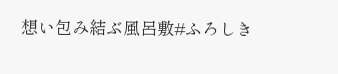想い包み結ぶ風呂敷#ふろしき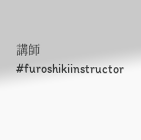講師 #furoshikiinstructor